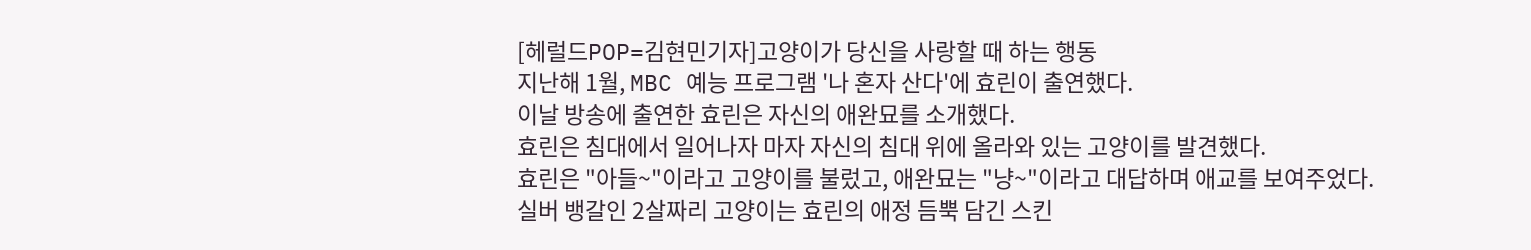[헤럴드POP=김현민기자]고양이가 당신을 사랑할 때 하는 행동
지난해 1월, MBC 예능 프로그램 '나 혼자 산다'에 효린이 출연했다.
이날 방송에 출연한 효린은 자신의 애완묘를 소개했다.
효린은 침대에서 일어나자 마자 자신의 침대 위에 올라와 있는 고양이를 발견했다.
효린은 "아들~"이라고 고양이를 불렀고, 애완묘는 "냥~"이라고 대답하며 애교를 보여주었다.
실버 뱅갈인 2살짜리 고양이는 효린의 애정 듬뿍 담긴 스킨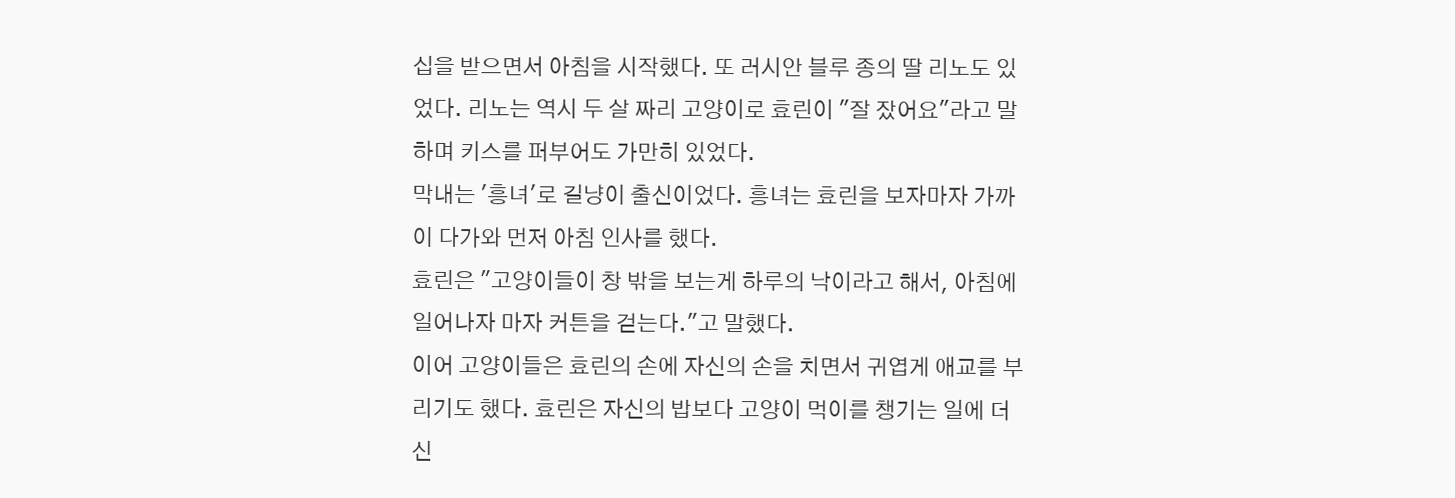십을 받으면서 아침을 시작했다. 또 러시안 블루 종의 딸 리노도 있었다. 리노는 역시 두 살 짜리 고양이로 효린이 "잘 잤어요"라고 말하며 키스를 퍼부어도 가만히 있었다.
막내는 '흥녀'로 길냥이 출신이었다. 흥녀는 효린을 보자마자 가까이 다가와 먼저 아침 인사를 했다.
효린은 "고양이들이 창 밖을 보는게 하루의 낙이라고 해서, 아침에 일어나자 마자 커튼을 걷는다."고 말했다.
이어 고양이들은 효린의 손에 자신의 손을 치면서 귀엽게 애교를 부리기도 했다. 효린은 자신의 밥보다 고양이 먹이를 챙기는 일에 더 신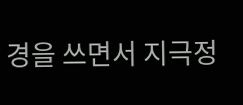경을 쓰면서 지극정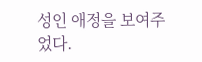성인 애정을 보여주었다.